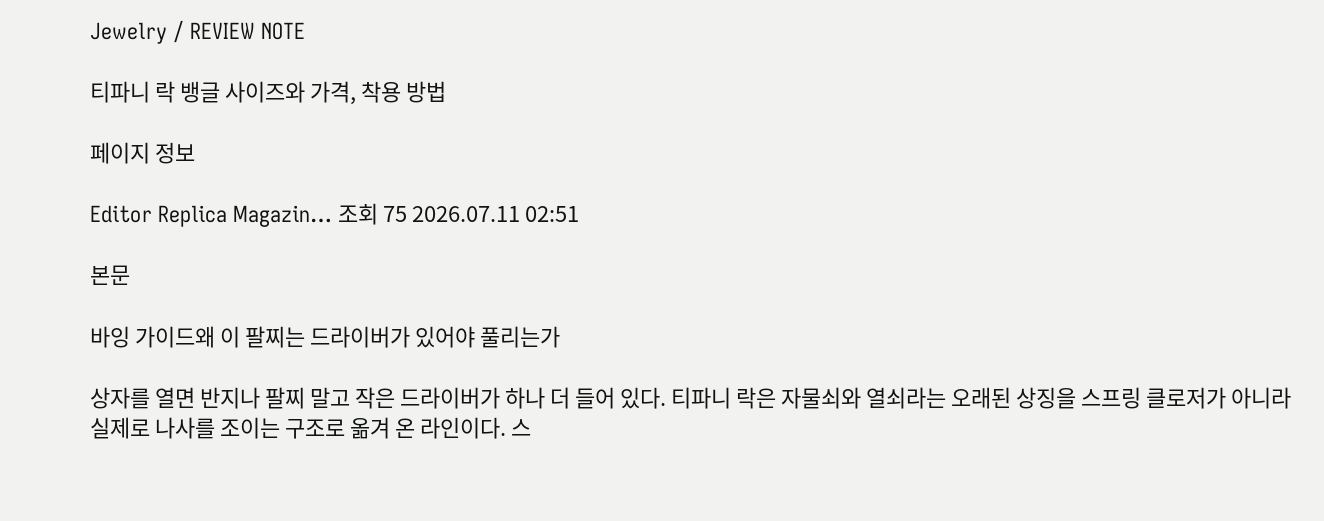Jewelry / REVIEW NOTE

티파니 락 뱅글 사이즈와 가격, 착용 방법

페이지 정보

Editor Replica Magazin… 조회 75 2026.07.11 02:51

본문

바잉 가이드왜 이 팔찌는 드라이버가 있어야 풀리는가

상자를 열면 반지나 팔찌 말고 작은 드라이버가 하나 더 들어 있다. 티파니 락은 자물쇠와 열쇠라는 오래된 상징을 스프링 클로저가 아니라 실제로 나사를 조이는 구조로 옮겨 온 라인이다. 스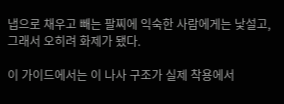냅으로 채우고 빼는 팔찌에 익숙한 사람에게는 낯설고, 그래서 오히려 화제가 됐다.

이 가이드에서는 이 나사 구조가 실제 착용에서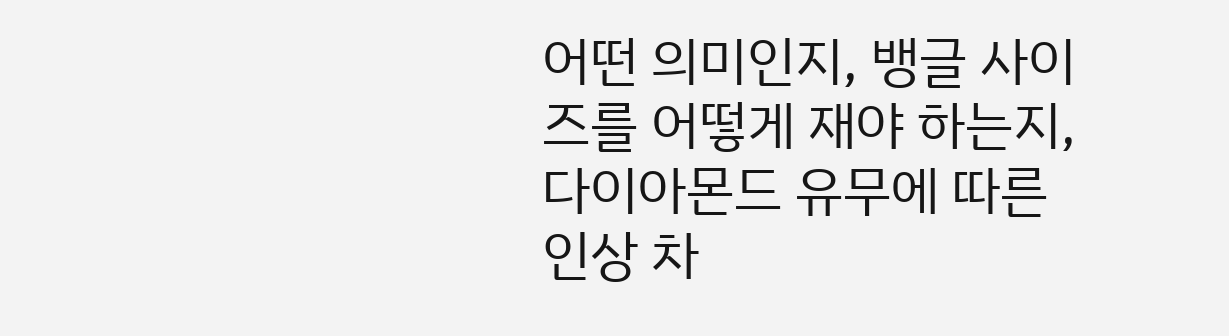어떤 의미인지, 뱅글 사이즈를 어떻게 재야 하는지, 다이아몬드 유무에 따른 인상 차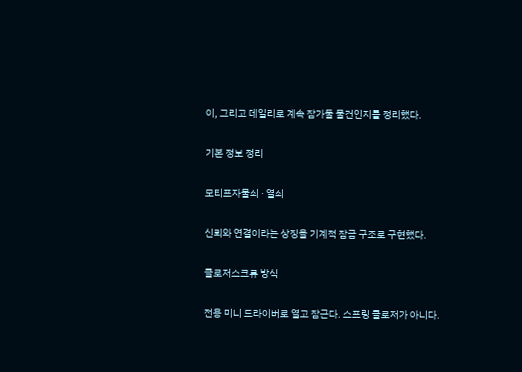이, 그리고 데일리로 계속 잠가둘 물건인지를 정리했다.

기본 정보 정리

모티프자물쇠 · 열쇠

신뢰와 연결이라는 상징을 기계적 잠금 구조로 구현했다.

클로저스크류 방식

전용 미니 드라이버로 열고 잠근다. 스프링 클로저가 아니다.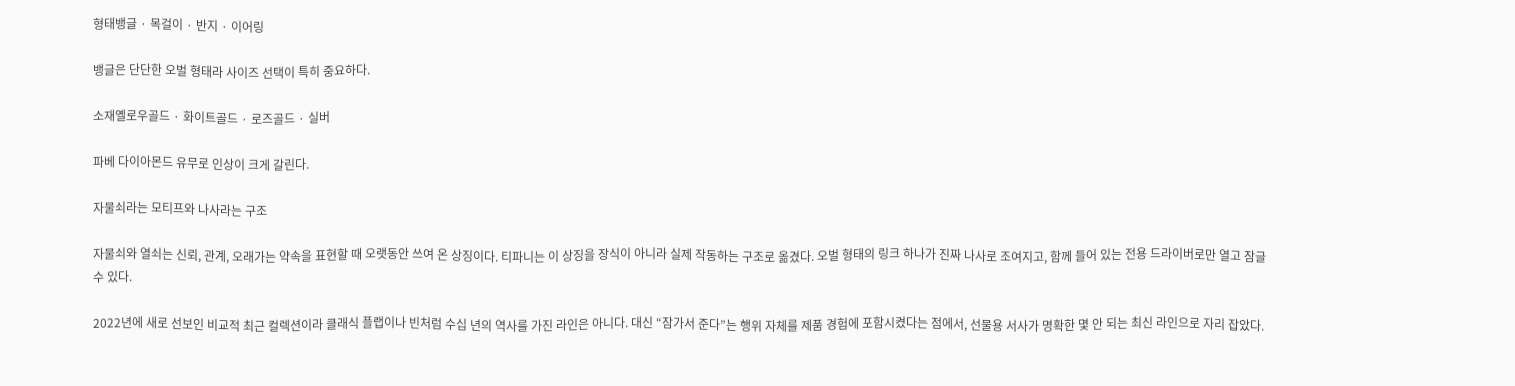형태뱅글 · 목걸이 · 반지 · 이어링

뱅글은 단단한 오벌 형태라 사이즈 선택이 특히 중요하다.

소재옐로우골드 · 화이트골드 · 로즈골드 · 실버

파베 다이아몬드 유무로 인상이 크게 갈린다.

자물쇠라는 모티프와 나사라는 구조

자물쇠와 열쇠는 신뢰, 관계, 오래가는 약속을 표현할 때 오랫동안 쓰여 온 상징이다. 티파니는 이 상징을 장식이 아니라 실제 작동하는 구조로 옮겼다. 오벌 형태의 링크 하나가 진짜 나사로 조여지고, 함께 들어 있는 전용 드라이버로만 열고 잠글 수 있다.

2022년에 새로 선보인 비교적 최근 컬렉션이라 클래식 플랩이나 빈처럼 수십 년의 역사를 가진 라인은 아니다. 대신 “잠가서 준다”는 행위 자체를 제품 경험에 포함시켰다는 점에서, 선물용 서사가 명확한 몇 안 되는 최신 라인으로 자리 잡았다.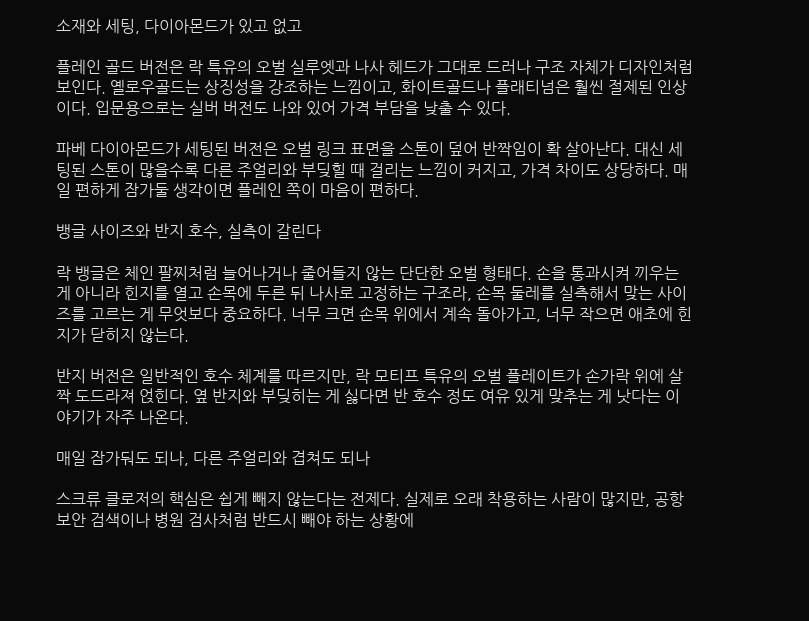소재와 세팅, 다이아몬드가 있고 없고

플레인 골드 버전은 락 특유의 오벌 실루엣과 나사 헤드가 그대로 드러나 구조 자체가 디자인처럼 보인다. 옐로우골드는 상징성을 강조하는 느낌이고, 화이트골드나 플래티넘은 훨씬 절제된 인상이다. 입문용으로는 실버 버전도 나와 있어 가격 부담을 낮출 수 있다.

파베 다이아몬드가 세팅된 버전은 오벌 링크 표면을 스톤이 덮어 반짝임이 확 살아난다. 대신 세팅된 스톤이 많을수록 다른 주얼리와 부딪힐 때 걸리는 느낌이 커지고, 가격 차이도 상당하다. 매일 편하게 잠가둘 생각이면 플레인 쪽이 마음이 편하다.

뱅글 사이즈와 반지 호수, 실측이 갈린다

락 뱅글은 체인 팔찌처럼 늘어나거나 줄어들지 않는 단단한 오벌 형태다. 손을 통과시켜 끼우는 게 아니라 힌지를 열고 손목에 두른 뒤 나사로 고정하는 구조라, 손목 둘레를 실측해서 맞는 사이즈를 고르는 게 무엇보다 중요하다. 너무 크면 손목 위에서 계속 돌아가고, 너무 작으면 애초에 힌지가 닫히지 않는다.

반지 버전은 일반적인 호수 체계를 따르지만, 락 모티프 특유의 오벌 플레이트가 손가락 위에 살짝 도드라져 얹힌다. 옆 반지와 부딪히는 게 싫다면 반 호수 정도 여유 있게 맞추는 게 낫다는 이야기가 자주 나온다.

매일 잠가둬도 되나, 다른 주얼리와 겹쳐도 되나

스크류 클로저의 핵심은 쉽게 빼지 않는다는 전제다. 실제로 오래 착용하는 사람이 많지만, 공항 보안 검색이나 병원 검사처럼 반드시 빼야 하는 상황에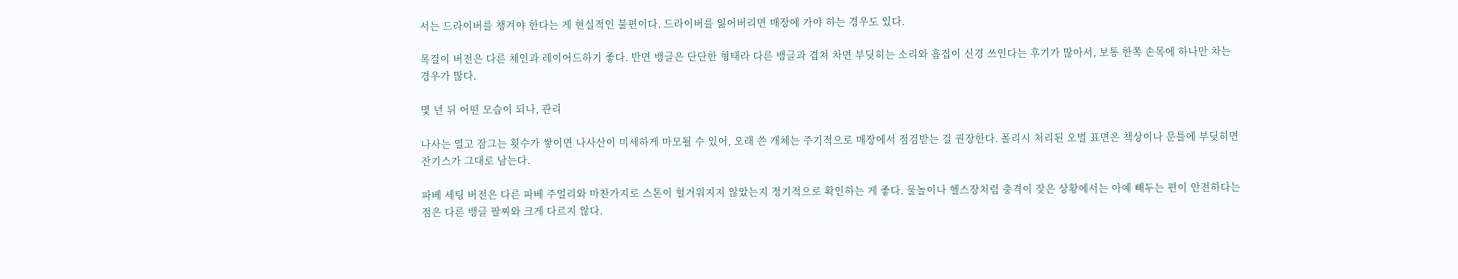서는 드라이버를 챙겨야 한다는 게 현실적인 불편이다. 드라이버를 잃어버리면 매장에 가야 하는 경우도 있다.

목걸이 버전은 다른 체인과 레이어드하기 좋다. 반면 뱅글은 단단한 형태라 다른 뱅글과 겹쳐 차면 부딪히는 소리와 흠집이 신경 쓰인다는 후기가 많아서, 보통 한쪽 손목에 하나만 차는 경우가 많다.

몇 년 뒤 어떤 모습이 되나, 관리

나사는 열고 잠그는 횟수가 쌓이면 나사산이 미세하게 마모될 수 있어, 오래 쓴 개체는 주기적으로 매장에서 점검받는 걸 권장한다. 폴리시 처리된 오벌 표면은 책상이나 문틀에 부딪히면 잔기스가 그대로 남는다.

파베 세팅 버전은 다른 파베 주얼리와 마찬가지로 스톤이 헐거워지지 않았는지 정기적으로 확인하는 게 좋다. 물놀이나 헬스장처럼 충격이 잦은 상황에서는 아예 빼두는 편이 안전하다는 점은 다른 뱅글 팔찌와 크게 다르지 않다.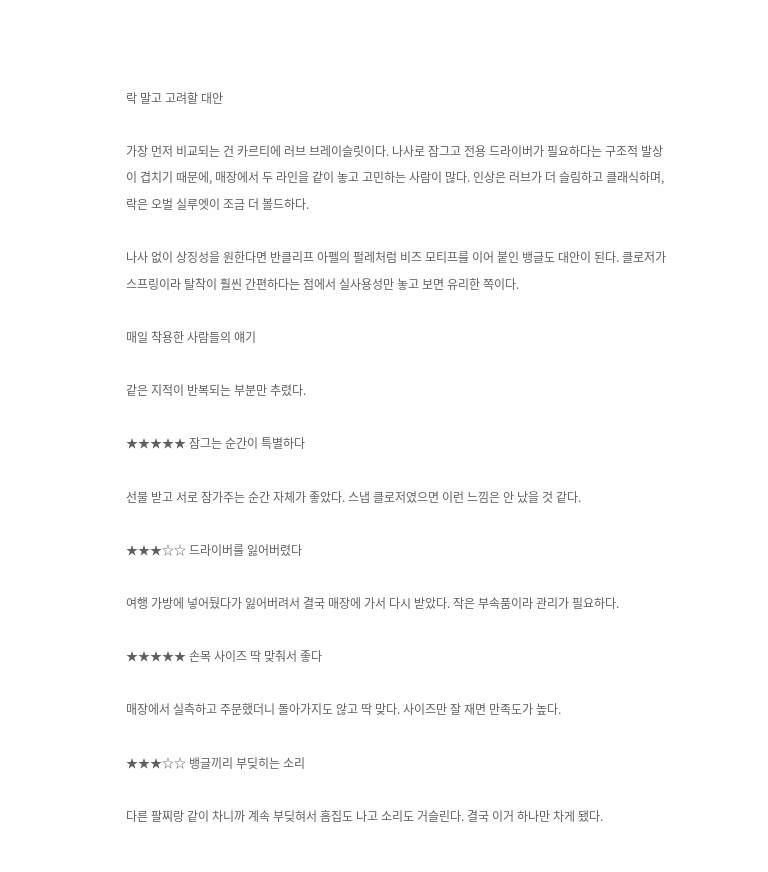락 말고 고려할 대안

가장 먼저 비교되는 건 카르티에 러브 브레이슬릿이다. 나사로 잠그고 전용 드라이버가 필요하다는 구조적 발상이 겹치기 때문에, 매장에서 두 라인을 같이 놓고 고민하는 사람이 많다. 인상은 러브가 더 슬림하고 클래식하며, 락은 오벌 실루엣이 조금 더 볼드하다.

나사 없이 상징성을 원한다면 반클리프 아펠의 펄레처럼 비즈 모티프를 이어 붙인 뱅글도 대안이 된다. 클로저가 스프링이라 탈착이 훨씬 간편하다는 점에서 실사용성만 놓고 보면 유리한 쪽이다.

매일 착용한 사람들의 얘기

같은 지적이 반복되는 부분만 추렸다.

★★★★★ 잠그는 순간이 특별하다

선물 받고 서로 잠가주는 순간 자체가 좋았다. 스냅 클로저였으면 이런 느낌은 안 났을 것 같다.

★★★☆☆ 드라이버를 잃어버렸다

여행 가방에 넣어뒀다가 잃어버려서 결국 매장에 가서 다시 받았다. 작은 부속품이라 관리가 필요하다.

★★★★★ 손목 사이즈 딱 맞춰서 좋다

매장에서 실측하고 주문했더니 돌아가지도 않고 딱 맞다. 사이즈만 잘 재면 만족도가 높다.

★★★☆☆ 뱅글끼리 부딪히는 소리

다른 팔찌랑 같이 차니까 계속 부딪혀서 흠집도 나고 소리도 거슬린다. 결국 이거 하나만 차게 됐다.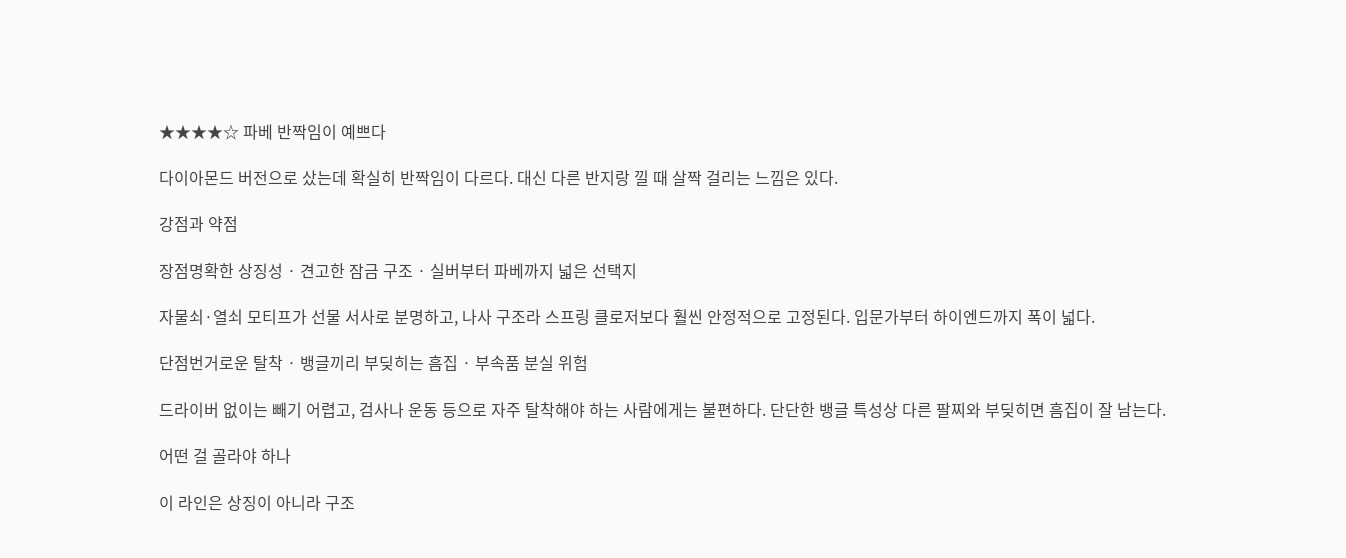★★★★☆ 파베 반짝임이 예쁘다

다이아몬드 버전으로 샀는데 확실히 반짝임이 다르다. 대신 다른 반지랑 낄 때 살짝 걸리는 느낌은 있다.

강점과 약점

장점명확한 상징성 · 견고한 잠금 구조 · 실버부터 파베까지 넓은 선택지

자물쇠·열쇠 모티프가 선물 서사로 분명하고, 나사 구조라 스프링 클로저보다 훨씬 안정적으로 고정된다. 입문가부터 하이엔드까지 폭이 넓다.

단점번거로운 탈착 · 뱅글끼리 부딪히는 흠집 · 부속품 분실 위험

드라이버 없이는 빼기 어렵고, 검사나 운동 등으로 자주 탈착해야 하는 사람에게는 불편하다. 단단한 뱅글 특성상 다른 팔찌와 부딪히면 흠집이 잘 남는다.

어떤 걸 골라야 하나

이 라인은 상징이 아니라 구조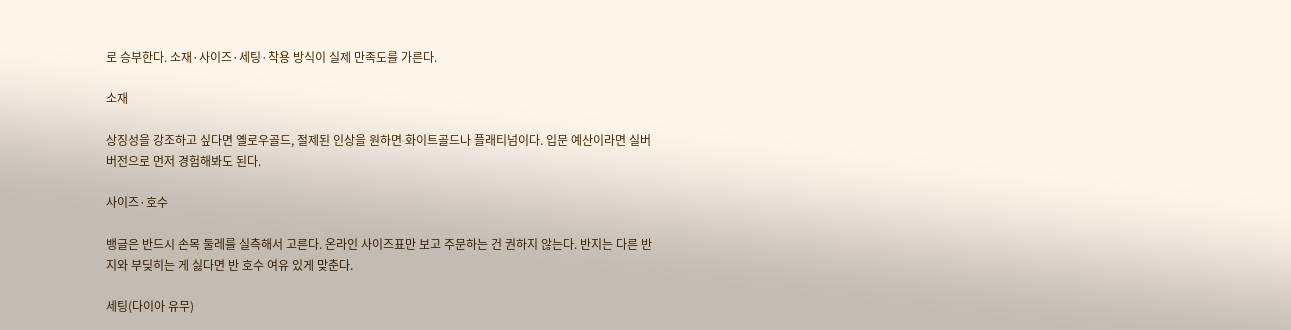로 승부한다. 소재·사이즈·세팅·착용 방식이 실제 만족도를 가른다.

소재

상징성을 강조하고 싶다면 옐로우골드, 절제된 인상을 원하면 화이트골드나 플래티넘이다. 입문 예산이라면 실버 버전으로 먼저 경험해봐도 된다.

사이즈·호수

뱅글은 반드시 손목 둘레를 실측해서 고른다. 온라인 사이즈표만 보고 주문하는 건 권하지 않는다. 반지는 다른 반지와 부딪히는 게 싫다면 반 호수 여유 있게 맞춘다.

세팅(다이아 유무)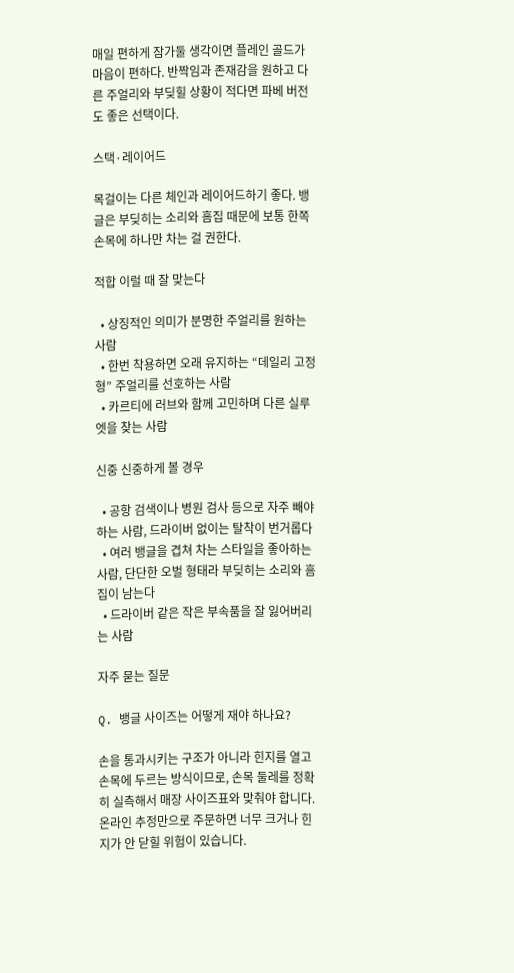매일 편하게 잠가둘 생각이면 플레인 골드가 마음이 편하다. 반짝임과 존재감을 원하고 다른 주얼리와 부딪힐 상황이 적다면 파베 버전도 좋은 선택이다.

스택·레이어드

목걸이는 다른 체인과 레이어드하기 좋다. 뱅글은 부딪히는 소리와 흠집 때문에 보통 한쪽 손목에 하나만 차는 걸 권한다.

적합 이럴 때 잘 맞는다

  • 상징적인 의미가 분명한 주얼리를 원하는 사람
  • 한번 착용하면 오래 유지하는 “데일리 고정형” 주얼리를 선호하는 사람
  • 카르티에 러브와 함께 고민하며 다른 실루엣을 찾는 사람

신중 신중하게 볼 경우

  • 공항 검색이나 병원 검사 등으로 자주 빼야 하는 사람, 드라이버 없이는 탈착이 번거롭다
  • 여러 뱅글을 겹쳐 차는 스타일을 좋아하는 사람, 단단한 오벌 형태라 부딪히는 소리와 흠집이 남는다
  • 드라이버 같은 작은 부속품을 잘 잃어버리는 사람

자주 묻는 질문

Q. 뱅글 사이즈는 어떻게 재야 하나요?

손을 통과시키는 구조가 아니라 힌지를 열고 손목에 두르는 방식이므로, 손목 둘레를 정확히 실측해서 매장 사이즈표와 맞춰야 합니다. 온라인 추정만으로 주문하면 너무 크거나 힌지가 안 닫힐 위험이 있습니다.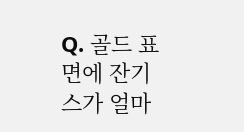Q. 골드 표면에 잔기스가 얼마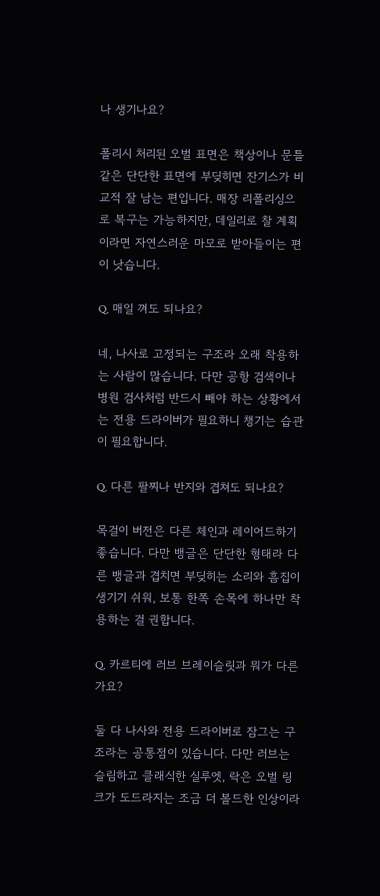나 생기나요?

폴리시 처리된 오벌 표면은 책상이나 문틀 같은 단단한 표면에 부딪히면 잔기스가 비교적 잘 남는 편입니다. 매장 리폴리싱으로 복구는 가능하지만, 데일리로 찰 계획이라면 자연스러운 마모로 받아들이는 편이 낫습니다.

Q. 매일 껴도 되나요?

네, 나사로 고정되는 구조라 오래 착용하는 사람이 많습니다. 다만 공항 검색이나 병원 검사처럼 반드시 빼야 하는 상황에서는 전용 드라이버가 필요하니 챙기는 습관이 필요합니다.

Q. 다른 팔찌나 반지와 겹쳐도 되나요?

목걸이 버전은 다른 체인과 레이어드하기 좋습니다. 다만 뱅글은 단단한 형태라 다른 뱅글과 겹치면 부딪히는 소리와 흠집이 생기기 쉬워, 보통 한쪽 손목에 하나만 착용하는 걸 권합니다.

Q. 카르티에 러브 브레이슬릿과 뭐가 다른가요?

둘 다 나사와 전용 드라이버로 잠그는 구조라는 공통점이 있습니다. 다만 러브는 슬림하고 클래식한 실루엣, 락은 오벌 링크가 도드라지는 조금 더 볼드한 인상이라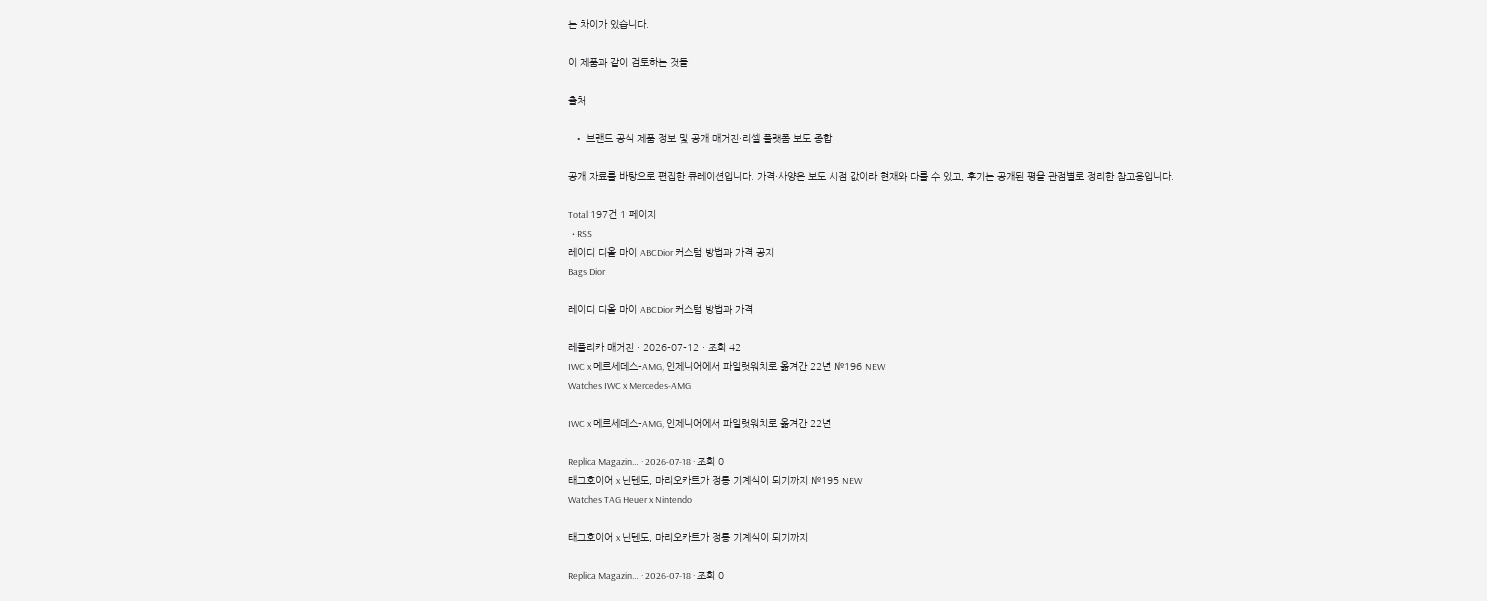는 차이가 있습니다.

이 제품과 같이 검토하는 것들

출처

  • 브랜드 공식 제품 정보 및 공개 매거진·리셀 플랫폼 보도 종합

공개 자료를 바탕으로 편집한 큐레이션입니다. 가격·사양은 보도 시점 값이라 현재와 다를 수 있고, 후기는 공개된 평을 관점별로 정리한 참고용입니다.

Total 197건 1 페이지
  • RSS
레이디 디올 마이 ABCDior 커스텀 방법과 가격 공지
Bags Dior

레이디 디올 마이 ABCDior 커스텀 방법과 가격

레플리카 매거진 · 2026-07-12 · 조회 42
IWC x 메르세데스-AMG, 인제니어에서 파일럿워치로 옮겨간 22년 №196 NEW
Watches IWC x Mercedes-AMG

IWC x 메르세데스-AMG, 인제니어에서 파일럿워치로 옮겨간 22년

Replica Magazin… · 2026-07-18 · 조회 0
태그호이어 x 닌텐도, 마리오카트가 정통 기계식이 되기까지 №195 NEW
Watches TAG Heuer x Nintendo

태그호이어 x 닌텐도, 마리오카트가 정통 기계식이 되기까지

Replica Magazin… · 2026-07-18 · 조회 0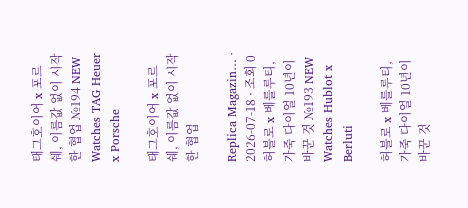태그호이어 x 포르쉐, 이름값 없이 시작한 협업 №194 NEW
Watches TAG Heuer x Porsche

태그호이어 x 포르쉐, 이름값 없이 시작한 협업

Replica Magazin… · 2026-07-18 · 조회 0
허블로 x 베를루티, 가죽 다이얼 10년이 바꾼 것 №193 NEW
Watches Hublot x Berluti

허블로 x 베를루티, 가죽 다이얼 10년이 바꾼 것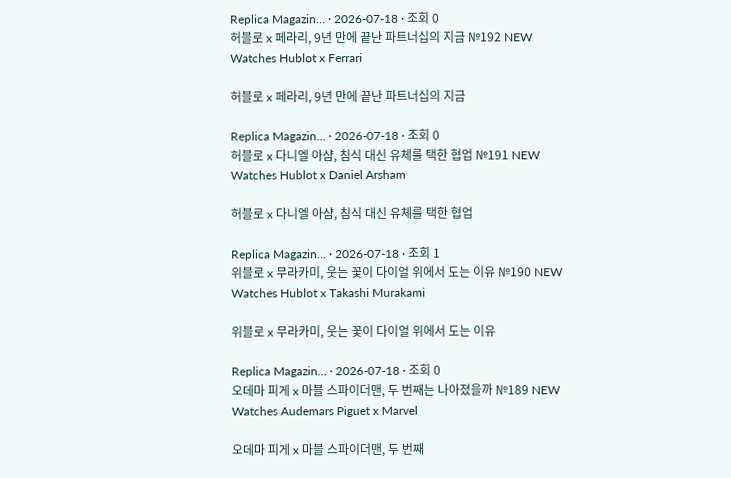Replica Magazin… · 2026-07-18 · 조회 0
허블로 x 페라리, 9년 만에 끝난 파트너십의 지금 №192 NEW
Watches Hublot x Ferrari

허블로 x 페라리, 9년 만에 끝난 파트너십의 지금

Replica Magazin… · 2026-07-18 · 조회 0
허블로 x 다니엘 아샴, 침식 대신 유체를 택한 협업 №191 NEW
Watches Hublot x Daniel Arsham

허블로 x 다니엘 아샴, 침식 대신 유체를 택한 협업

Replica Magazin… · 2026-07-18 · 조회 1
위블로 x 무라카미, 웃는 꽃이 다이얼 위에서 도는 이유 №190 NEW
Watches Hublot x Takashi Murakami

위블로 x 무라카미, 웃는 꽃이 다이얼 위에서 도는 이유

Replica Magazin… · 2026-07-18 · 조회 0
오데마 피게 x 마블 스파이더맨, 두 번째는 나아졌을까 №189 NEW
Watches Audemars Piguet x Marvel

오데마 피게 x 마블 스파이더맨, 두 번째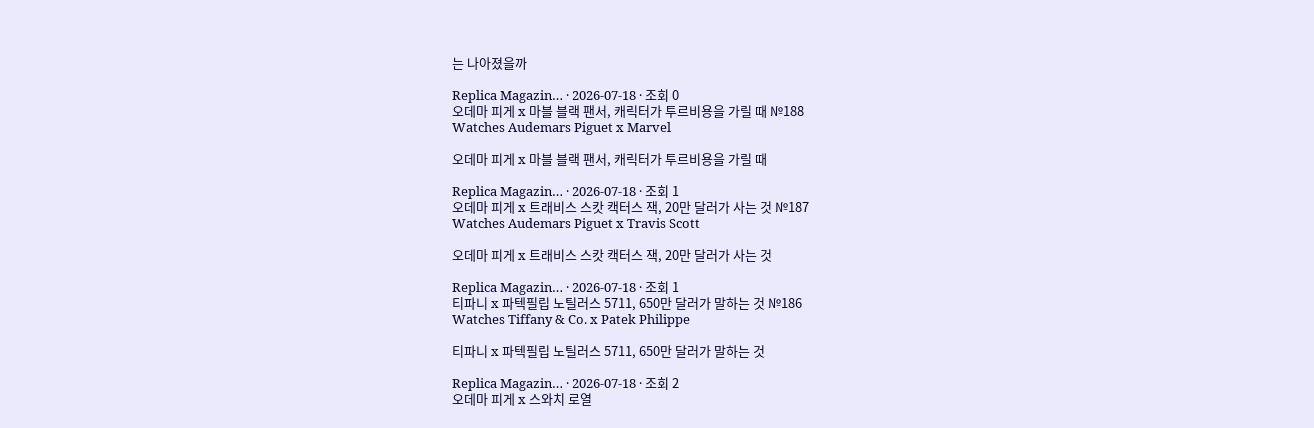는 나아졌을까

Replica Magazin… · 2026-07-18 · 조회 0
오데마 피게 x 마블 블랙 팬서, 캐릭터가 투르비용을 가릴 때 №188
Watches Audemars Piguet x Marvel

오데마 피게 x 마블 블랙 팬서, 캐릭터가 투르비용을 가릴 때

Replica Magazin… · 2026-07-18 · 조회 1
오데마 피게 x 트래비스 스캇 캑터스 잭, 20만 달러가 사는 것 №187
Watches Audemars Piguet x Travis Scott

오데마 피게 x 트래비스 스캇 캑터스 잭, 20만 달러가 사는 것

Replica Magazin… · 2026-07-18 · 조회 1
티파니 x 파텍필립 노틸러스 5711, 650만 달러가 말하는 것 №186
Watches Tiffany & Co. x Patek Philippe

티파니 x 파텍필립 노틸러스 5711, 650만 달러가 말하는 것

Replica Magazin… · 2026-07-18 · 조회 2
오데마 피게 x 스와치 로열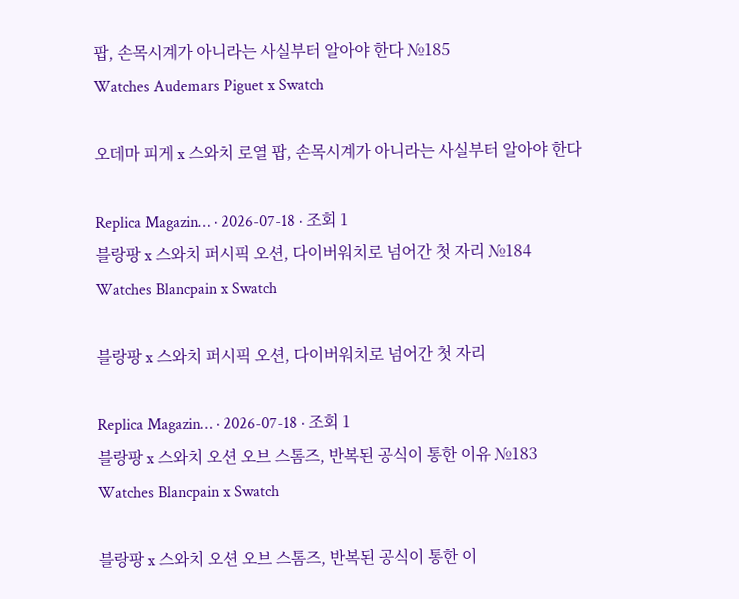팝, 손목시계가 아니라는 사실부터 알아야 한다 №185
Watches Audemars Piguet x Swatch

오데마 피게 x 스와치 로열 팝, 손목시계가 아니라는 사실부터 알아야 한다

Replica Magazin… · 2026-07-18 · 조회 1
블랑팡 x 스와치 퍼시픽 오션, 다이버워치로 넘어간 첫 자리 №184
Watches Blancpain x Swatch

블랑팡 x 스와치 퍼시픽 오션, 다이버워치로 넘어간 첫 자리

Replica Magazin… · 2026-07-18 · 조회 1
블랑팡 x 스와치 오션 오브 스톰즈, 반복된 공식이 통한 이유 №183
Watches Blancpain x Swatch

블랑팡 x 스와치 오션 오브 스톰즈, 반복된 공식이 통한 이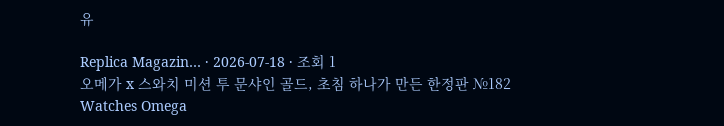유

Replica Magazin… · 2026-07-18 · 조회 1
오메가 x 스와치 미션 투 문샤인 골드, 초침 하나가 만든 한정판 №182
Watches Omega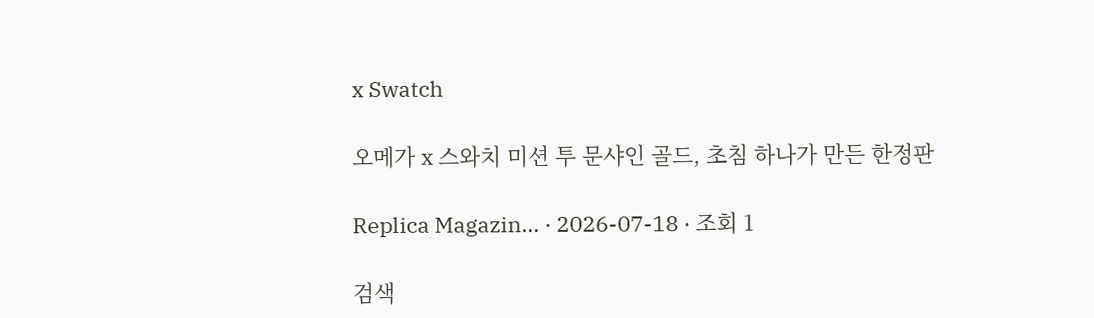x Swatch

오메가 x 스와치 미션 투 문샤인 골드, 초침 하나가 만든 한정판

Replica Magazin… · 2026-07-18 · 조회 1

검색